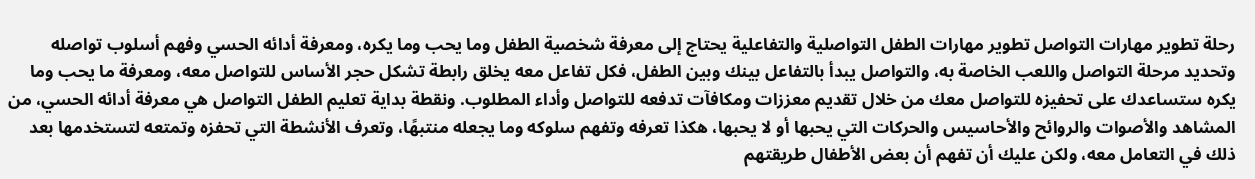رحلة تطوير مهارات التواصل تطوير مهارات الطفل التواصلية والتفاعلية يحتاج إلى معرفة شخصية الطفل وما يحب وما يكره، ومعرفة أدائه الحسي وفهم أسلوب تواصله وتحديد مرحلة التواصل واللعب الخاصة به، والتواصل يبدأ بالتفاعل بينك وبين الطفل، فكل تفاعل معه يخلق رابطة تشكل حجر الأساس للتواصل معه، ومعرفة ما يحب وما يكره ستساعدك على تحفيزه للتواصل معك من خلال تقديم معززات ومكافآت تدفعه للتواصل وأداء المطلوب. ونقطة بداية تعليم الطفل التواصل هي معرفة أدائه الحسي، من المشاهد والأصوات والروائح والأحاسيس والحركات التي يحبها أو لا يحبها، هكذا تعرفه وتفهم سلوكه وما يجعله منتبهًا، وتعرف الأنشطة التي تحفزه وتمتعه لتستخدمها بعد ذلك في التعامل معه، ولكن عليك أن تفهم أن بعض الأطفال طريقتهم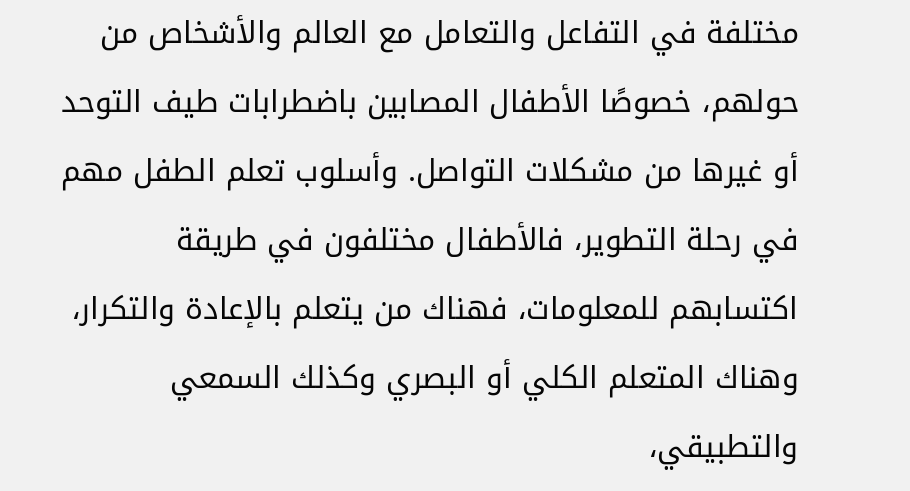مختلفة في التفاعل والتعامل مع العالم والأشخاص من حولهم، خصوصًا الأطفال المصابين باضطرابات طيف التوحد أو غيرها من مشكلات التواصل. وأسلوب تعلم الطفل مهم في رحلة التطوير، فالأطفال مختلفون في طريقة اكتسابهم للمعلومات، فهناك من يتعلم بالإعادة والتكرار، وهناك المتعلم الكلي أو البصري وكذلك السمعي والتطبيقي،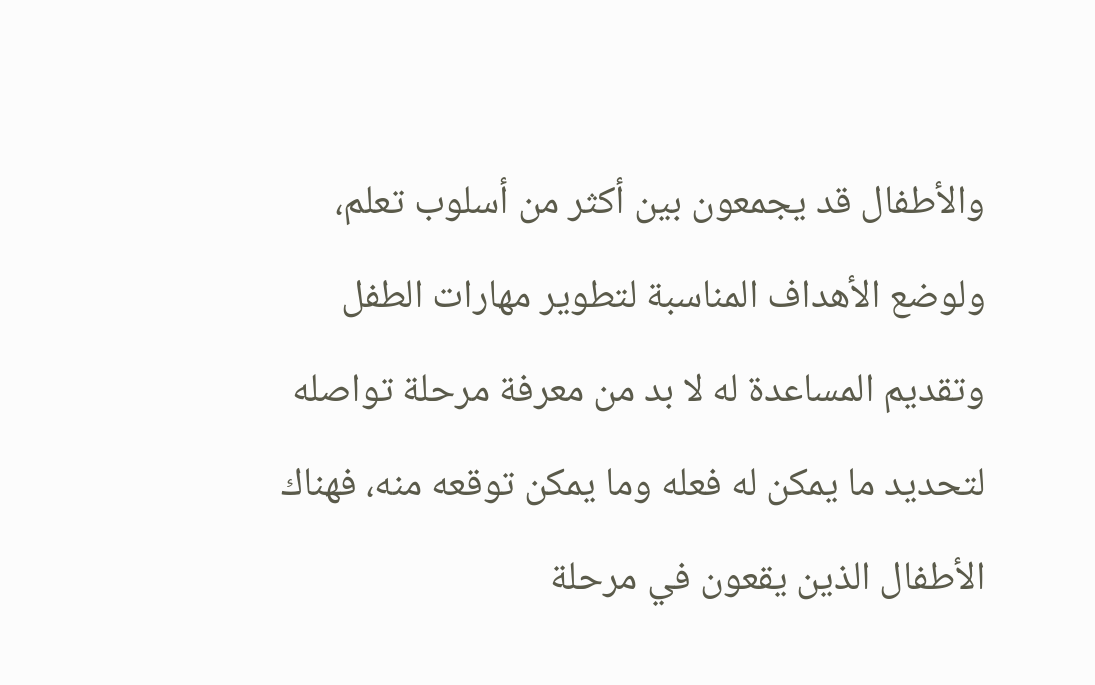والأطفال قد يجمعون بين أكثر من أسلوب تعلم، ولوضع الأهداف المناسبة لتطوير مهارات الطفل وتقديم المساعدة له لا بد من معرفة مرحلة تواصله لتحديد ما يمكن له فعله وما يمكن توقعه منه، فهناك الأطفال الذين يقعون في مرحلة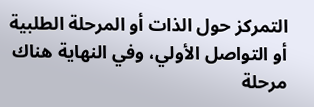التمركز حول الذات أو المرحلة الطلبية أو التواصل الأولي، وفي النهاية هناك مرحلة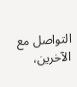التواصل مع الآخرين،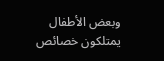وبعض الأطفال يمتلكون خصائص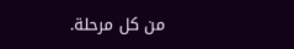من كل مرحلة.